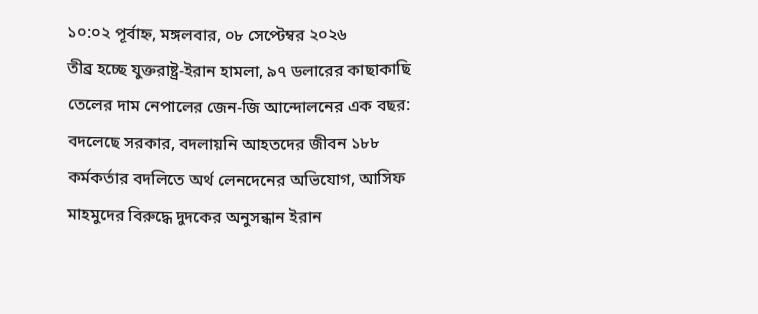১০:০২ পূর্বাহ্ন, মঙ্গলবার, ০৮ সেপ্টেম্বর ২০২৬
তীব্র হচ্ছে যুক্তরাষ্ট্র-ইরান হামলা, ৯৭ ডলারের কাছাকাছি তেলের দাম নেপালের জেন-জি আন্দোলনের এক বছর: বদলেছে সরকার, বদলায়নি আহতদের জীবন ১৮৮ কর্মকর্তার বদলিতে অর্থ লেনদেনের অভিযোগ, আসিফ মাহমুদের বিরুদ্ধে দুদকের অনুসন্ধান ইরান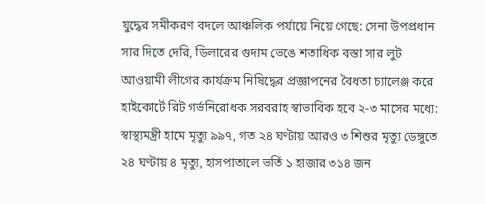যুদ্ধের সমীকরণ বদলে আঞ্চলিক পর্যায়ে নিয়ে গেছে: সেনা উপপ্রধান সার দিতে দেরি, ডিলারের গুদাম ভেঙে শতাধিক বস্তা সার লুট আওয়ামী লীগের কার্যক্রম নিষিদ্ধের প্রজ্ঞাপনের বৈধতা চ্যালেঞ্জ করে হাইকোর্টে রিট গর্ভনিরোধক সরবরাহ স্বাভাবিক হবে ২-৩ মাসের মধ্যে: স্বাস্থ্যমন্ত্রী হামে মৃত্যু ৯৯৭, গত ২৪ ঘণ্টায় আরও ৩ শিশুর মৃত্যু ডেঙ্গুতে ২৪ ঘণ্টায় ৪ মৃত্যু, হাসপাতালে ভর্তি ১ হাজার ৩১৪ জন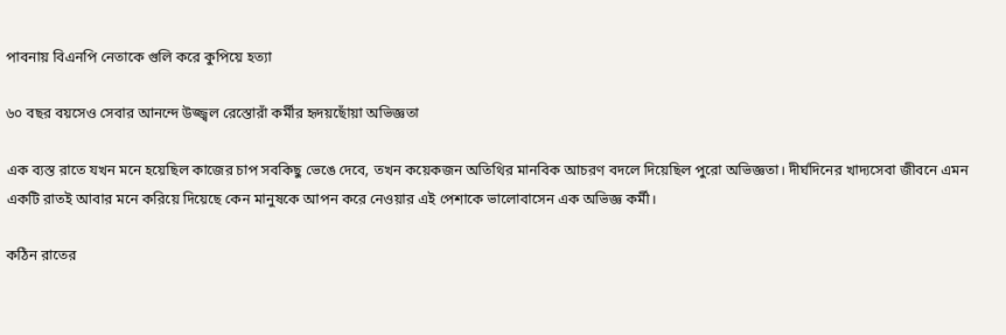পাবনায় বিএনপি নেতাকে গুলি করে কুপিয়ে হত্যা

৬০ বছর বয়সেও সেবার আনন্দে উজ্জ্বল রেস্তোরাঁ কর্মীর হৃদয়ছোঁয়া অভিজ্ঞতা

এক ব্যস্ত রাতে যখন মনে হয়েছিল কাজের চাপ সবকিছু ভেঙে দেবে, তখন কয়েকজন অতিথির মানবিক আচরণ বদলে দিয়েছিল পুরো অভিজ্ঞতা। দীর্ঘদিনের খাদ্যসেবা জীবনে এমন একটি রাতই আবার মনে করিয়ে দিয়েছে কেন মানুষকে আপন করে নেওয়ার এই পেশাকে ভালোবাসেন এক অভিজ্ঞ কর্মী।

কঠিন রাতের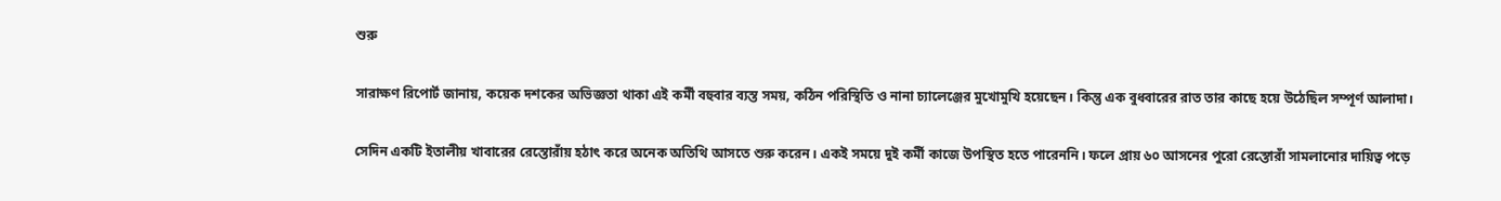শুরু

সারাক্ষণ রিপোর্ট জানায়, কয়েক দশকের অভিজ্ঞতা থাকা এই কর্মী বহুবার ব্যস্ত সময়, কঠিন পরিস্থিতি ও নানা চ্যালেঞ্জের মুখোমুখি হয়েছেন। কিন্তু এক বুধবারের রাত তার কাছে হয়ে উঠেছিল সম্পূর্ণ আলাদা।

সেদিন একটি ইতালীয় খাবারের রেস্তোরাঁয় হঠাৎ করে অনেক অতিথি আসতে শুরু করেন। একই সময়ে দুই কর্মী কাজে উপস্থিত হতে পারেননি। ফলে প্রায় ৬০ আসনের পুরো রেস্তোরাঁ সামলানোর দায়িত্ব পড়ে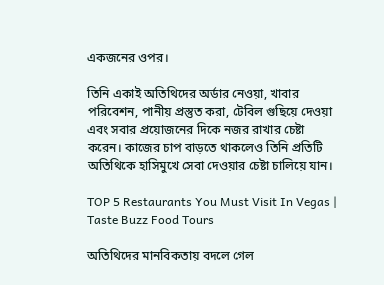একজনের ওপর।

তিনি একাই অতিথিদের অর্ডার নেওয়া, খাবার পরিবেশন, পানীয় প্রস্তুত করা, টেবিল গুছিয়ে দেওয়া এবং সবার প্রয়োজনের দিকে নজর রাখার চেষ্টা করেন। কাজের চাপ বাড়তে থাকলেও তিনি প্রতিটি অতিথিকে হাসিমুখে সেবা দেওয়ার চেষ্টা চালিয়ে যান।

TOP 5 Restaurants You Must Visit In Vegas | Taste Buzz Food Tours

অতিথিদের মানবিকতায় বদলে গেল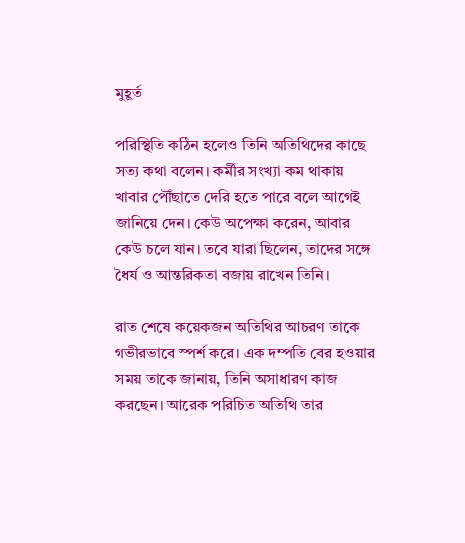মুহূর্ত

পরিস্থিতি কঠিন হলেও তিনি অতিথিদের কাছে সত্য কথা বলেন। কর্মীর সংখ্যা কম থাকায় খাবার পৌঁছাতে দেরি হতে পারে বলে আগেই জানিয়ে দেন। কেউ অপেক্ষা করেন, আবার কেউ চলে যান। তবে যারা ছিলেন, তাদের সঙ্গে ধৈর্য ও আন্তরিকতা বজায় রাখেন তিনি।

রাত শেষে কয়েকজন অতিথির আচরণ তাকে গভীরভাবে স্পর্শ করে। এক দম্পতি বের হওয়ার সময় তাকে জানায়, তিনি অসাধারণ কাজ করছেন। আরেক পরিচিত অতিথি তার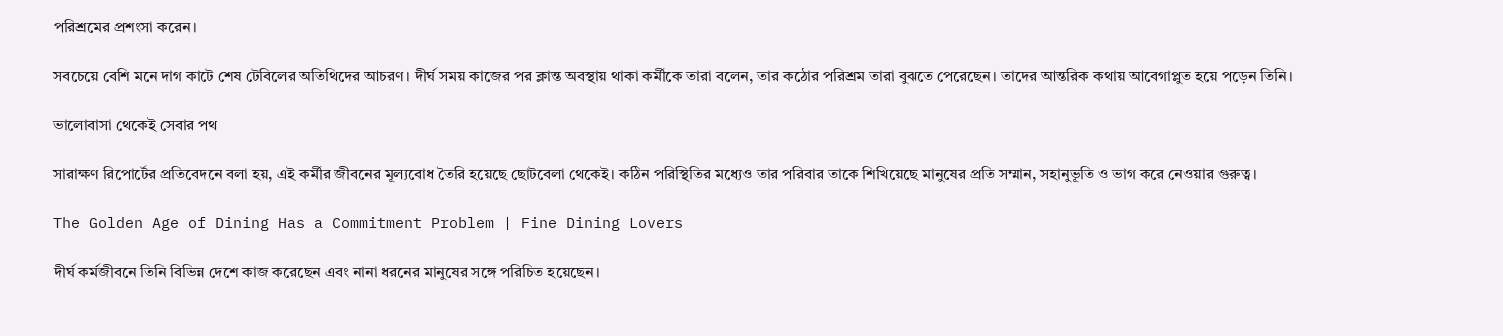পরিশ্রমের প্রশংসা করেন।

সবচেয়ে বেশি মনে দাগ কাটে শেষ টেবিলের অতিথিদের আচরণ। দীর্ঘ সময় কাজের পর ক্লান্ত অবস্থায় থাকা কর্মীকে তারা বলেন, তার কঠোর পরিশ্রম তারা বুঝতে পেরেছেন। তাদের আন্তরিক কথায় আবেগাপ্লুত হয়ে পড়েন তিনি।

ভালোবাসা থেকেই সেবার পথ

সারাক্ষণ রিপোর্টের প্রতিবেদনে বলা হয়, এই কর্মীর জীবনের মূল্যবোধ তৈরি হয়েছে ছোটবেলা থেকেই। কঠিন পরিস্থিতির মধ্যেও তার পরিবার তাকে শিখিয়েছে মানুষের প্রতি সম্মান, সহানুভূতি ও ভাগ করে নেওয়ার গুরুত্ব।

The Golden Age of Dining Has a Commitment Problem | Fine Dining Lovers

দীর্ঘ কর্মজীবনে তিনি বিভিন্ন দেশে কাজ করেছেন এবং নানা ধরনের মানুষের সঙ্গে পরিচিত হয়েছেন।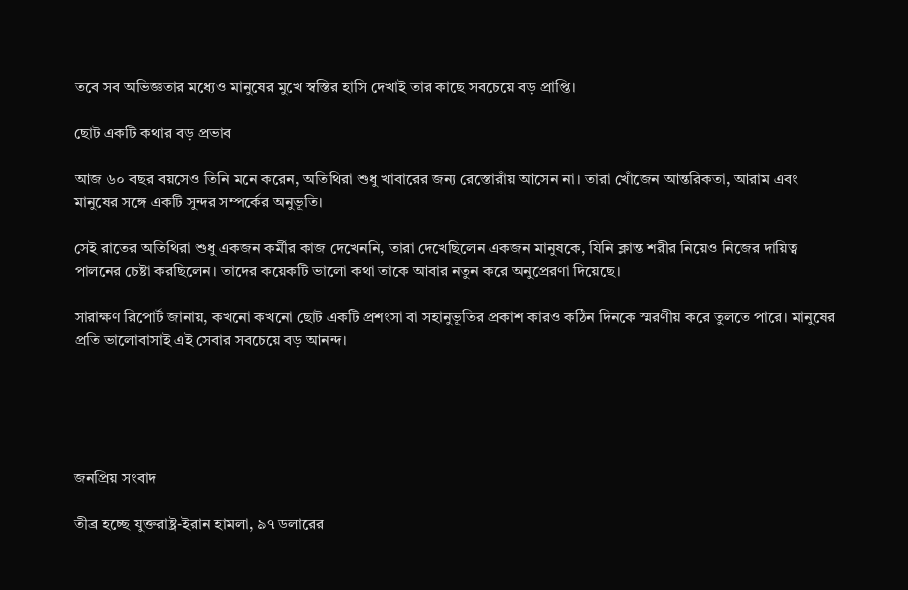তবে সব অভিজ্ঞতার মধ্যেও মানুষের মুখে স্বস্তির হাসি দেখাই তার কাছে সবচেয়ে বড় প্রাপ্তি।

ছোট একটি কথার বড় প্রভাব

আজ ৬০ বছর বয়সেও তিনি মনে করেন, অতিথিরা শুধু খাবারের জন্য রেস্তোরাঁয় আসেন না। তারা খোঁজেন আন্তরিকতা, আরাম এবং মানুষের সঙ্গে একটি সুন্দর সম্পর্কের অনুভূতি।

সেই রাতের অতিথিরা শুধু একজন কর্মীর কাজ দেখেননি, তারা দেখেছিলেন একজন মানুষকে, যিনি ক্লান্ত শরীর নিয়েও নিজের দায়িত্ব পালনের চেষ্টা করছিলেন। তাদের কয়েকটি ভালো কথা তাকে আবার নতুন করে অনুপ্রেরণা দিয়েছে।

সারাক্ষণ রিপোর্ট জানায়, কখনো কখনো ছোট একটি প্রশংসা বা সহানুভূতির প্রকাশ কারও কঠিন দিনকে স্মরণীয় করে তুলতে পারে। মানুষের প্রতি ভালোবাসাই এই সেবার সবচেয়ে বড় আনন্দ।





জনপ্রিয় সংবাদ

তীব্র হচ্ছে যুক্তরাষ্ট্র-ইরান হামলা, ৯৭ ডলারের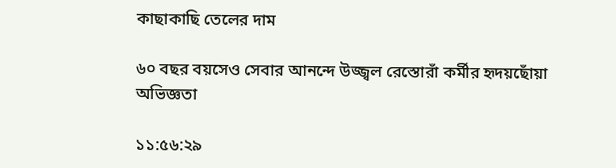কাছাকাছি তেলের দাম

৬০ বছর বয়সেও সেবার আনন্দে উজ্জ্বল রেস্তোরাঁ কর্মীর হৃদয়ছোঁয়া অভিজ্ঞতা

১১:৫৬:২৯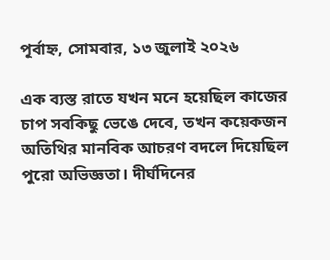পূর্বাহ্ন, সোমবার, ১৩ জুলাই ২০২৬

এক ব্যস্ত রাতে যখন মনে হয়েছিল কাজের চাপ সবকিছু ভেঙে দেবে, তখন কয়েকজন অতিথির মানবিক আচরণ বদলে দিয়েছিল পুরো অভিজ্ঞতা। দীর্ঘদিনের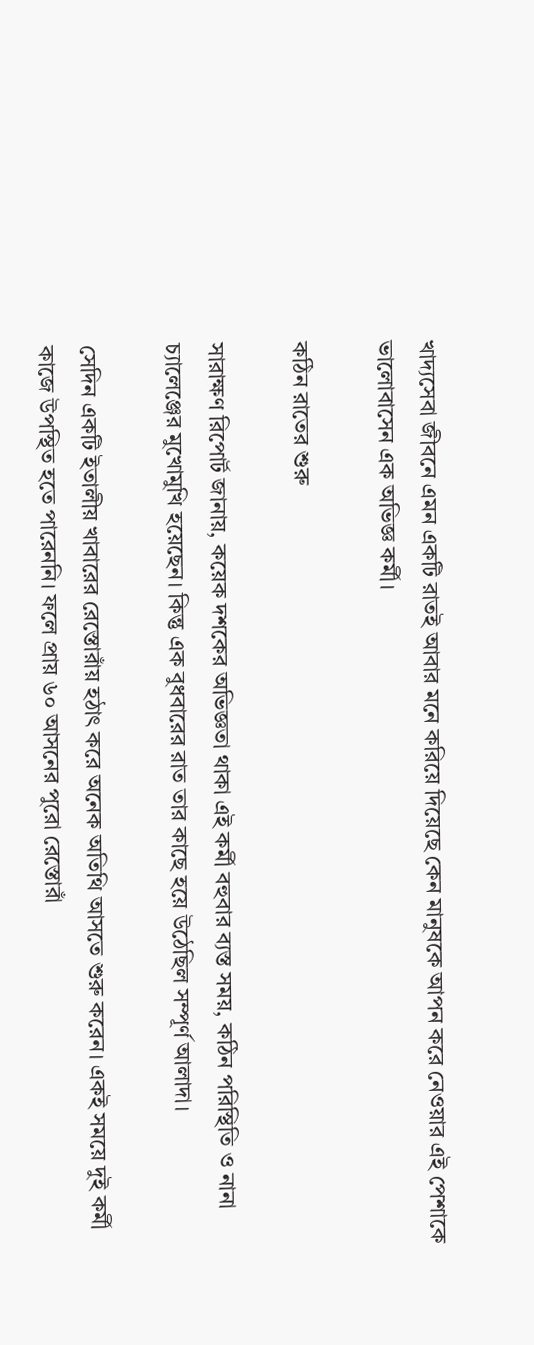খাদ্যসেবা জীবনে এমন একটি রাতই আবার মনে করিয়ে দিয়েছে কেন মানুষকে আপন করে নেওয়ার এই পেশাকে ভালোবাসেন এক অভিজ্ঞ কর্মী।

কঠিন রাতের শুরু

সারাক্ষণ রিপোর্ট জানায়, কয়েক দশকের অভিজ্ঞতা থাকা এই কর্মী বহুবার ব্যস্ত সময়, কঠিন পরিস্থিতি ও নানা চ্যালেঞ্জের মুখোমুখি হয়েছেন। কিন্তু এক বুধবারের রাত তার কাছে হয়ে উঠেছিল সম্পূর্ণ আলাদা।

সেদিন একটি ইতালীয় খাবারের রেস্তোরাঁয় হঠাৎ করে অনেক অতিথি আসতে শুরু করেন। একই সময়ে দুই কর্মী কাজে উপস্থিত হতে পারেননি। ফলে প্রায় ৬০ আসনের পুরো রেস্তোরাঁ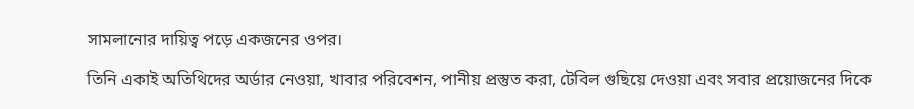সামলানোর দায়িত্ব পড়ে একজনের ওপর।

তিনি একাই অতিথিদের অর্ডার নেওয়া, খাবার পরিবেশন, পানীয় প্রস্তুত করা, টেবিল গুছিয়ে দেওয়া এবং সবার প্রয়োজনের দিকে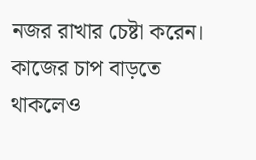নজর রাখার চেষ্টা করেন। কাজের চাপ বাড়তে থাকলেও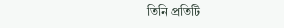তিনি প্রতিটি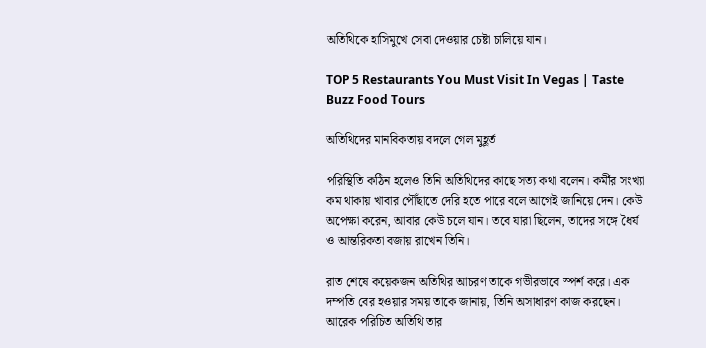অতিথিকে হাসিমুখে সেবা দেওয়ার চেষ্টা চালিয়ে যান।

TOP 5 Restaurants You Must Visit In Vegas | Taste Buzz Food Tours

অতিথিদের মানবিকতায় বদলে গেল মুহূর্ত

পরিস্থিতি কঠিন হলেও তিনি অতিথিদের কাছে সত্য কথা বলেন। কর্মীর সংখ্যা কম থাকায় খাবার পৌঁছাতে দেরি হতে পারে বলে আগেই জানিয়ে দেন। কেউ অপেক্ষা করেন, আবার কেউ চলে যান। তবে যারা ছিলেন, তাদের সঙ্গে ধৈর্য ও আন্তরিকতা বজায় রাখেন তিনি।

রাত শেষে কয়েকজন অতিথির আচরণ তাকে গভীরভাবে স্পর্শ করে। এক দম্পতি বের হওয়ার সময় তাকে জানায়, তিনি অসাধারণ কাজ করছেন। আরেক পরিচিত অতিথি তার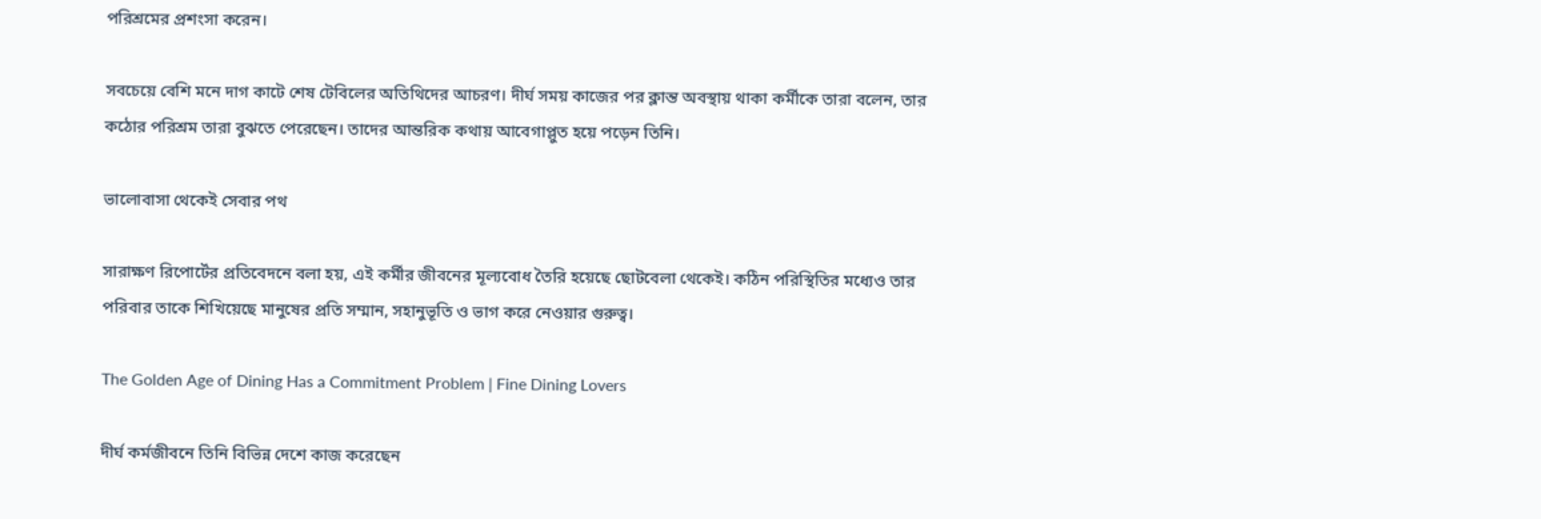পরিশ্রমের প্রশংসা করেন।

সবচেয়ে বেশি মনে দাগ কাটে শেষ টেবিলের অতিথিদের আচরণ। দীর্ঘ সময় কাজের পর ক্লান্ত অবস্থায় থাকা কর্মীকে তারা বলেন, তার কঠোর পরিশ্রম তারা বুঝতে পেরেছেন। তাদের আন্তরিক কথায় আবেগাপ্লুত হয়ে পড়েন তিনি।

ভালোবাসা থেকেই সেবার পথ

সারাক্ষণ রিপোর্টের প্রতিবেদনে বলা হয়, এই কর্মীর জীবনের মূল্যবোধ তৈরি হয়েছে ছোটবেলা থেকেই। কঠিন পরিস্থিতির মধ্যেও তার পরিবার তাকে শিখিয়েছে মানুষের প্রতি সম্মান, সহানুভূতি ও ভাগ করে নেওয়ার গুরুত্ব।

The Golden Age of Dining Has a Commitment Problem | Fine Dining Lovers

দীর্ঘ কর্মজীবনে তিনি বিভিন্ন দেশে কাজ করেছেন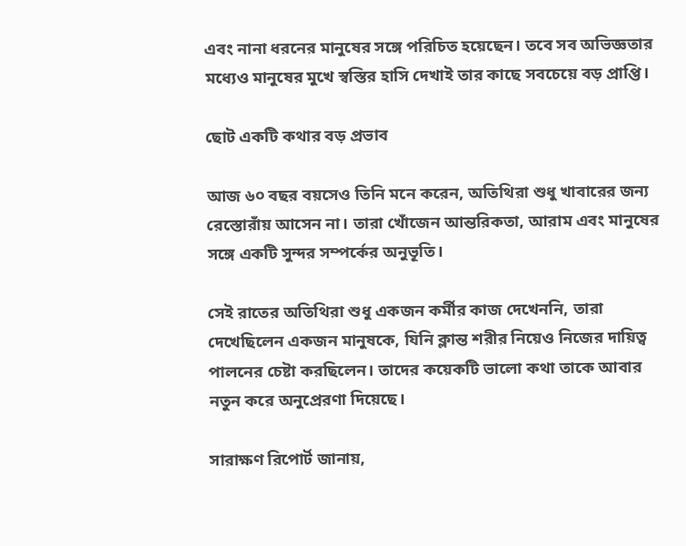এবং নানা ধরনের মানুষের সঙ্গে পরিচিত হয়েছেন। তবে সব অভিজ্ঞতার মধ্যেও মানুষের মুখে স্বস্তির হাসি দেখাই তার কাছে সবচেয়ে বড় প্রাপ্তি।

ছোট একটি কথার বড় প্রভাব

আজ ৬০ বছর বয়সেও তিনি মনে করেন, অতিথিরা শুধু খাবারের জন্য রেস্তোরাঁয় আসেন না। তারা খোঁজেন আন্তরিকতা, আরাম এবং মানুষের সঙ্গে একটি সুন্দর সম্পর্কের অনুভূতি।

সেই রাতের অতিথিরা শুধু একজন কর্মীর কাজ দেখেননি, তারা দেখেছিলেন একজন মানুষকে, যিনি ক্লান্ত শরীর নিয়েও নিজের দায়িত্ব পালনের চেষ্টা করছিলেন। তাদের কয়েকটি ভালো কথা তাকে আবার নতুন করে অনুপ্রেরণা দিয়েছে।

সারাক্ষণ রিপোর্ট জানায়,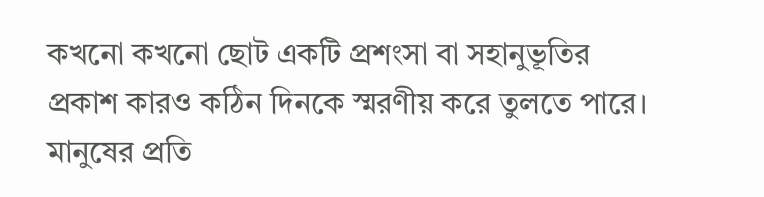কখনো কখনো ছোট একটি প্রশংসা বা সহানুভূতির প্রকাশ কারও কঠিন দিনকে স্মরণীয় করে তুলতে পারে। মানুষের প্রতি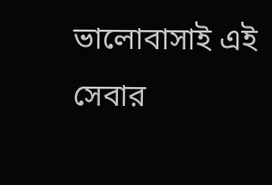ভালোবাসাই এই সেবার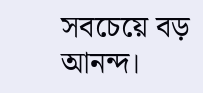সবচেয়ে বড় আনন্দ।